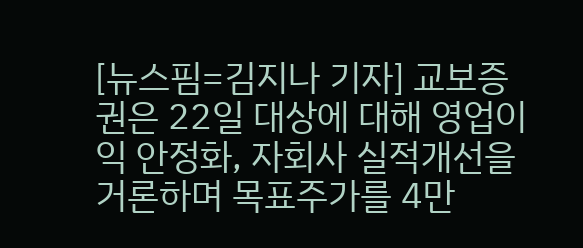[뉴스핌=김지나 기자] 교보증권은 22일 대상에 대해 영업이익 안정화, 자회사 실적개선을 거론하며 목표주가를 4만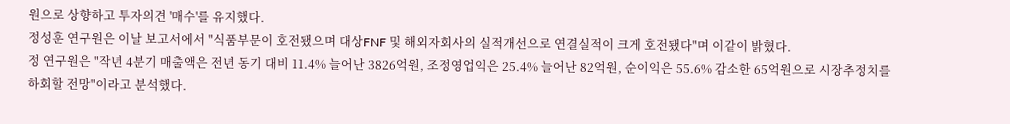원으로 상향하고 투자의견 '매수'를 유지했다.
정성훈 연구원은 이날 보고서에서 "식품부문이 호전됐으며 대상FNF 및 해외자회사의 실적개선으로 연결실적이 크게 호전됐다"며 이같이 밝혔다.
정 연구원은 "작년 4분기 매출액은 전년 동기 대비 11.4% 늘어난 3826억원, 조정영업익은 25.4% 늘어난 82억원, 순이익은 55.6% 감소한 65억원으로 시장추정치를 하회할 전망"이라고 분석했다.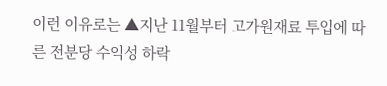이런 이유로는 ▲지난 11월부터 고가원재료 투입에 따른 전분당 수익성 하락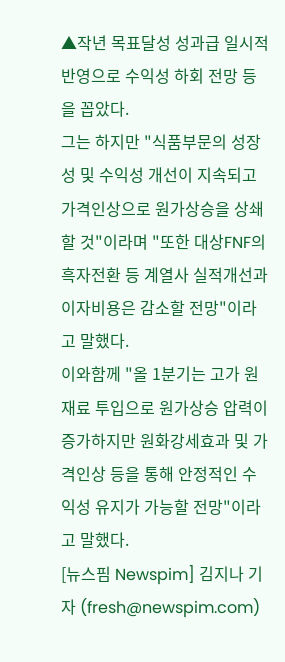▲작년 목표달성 성과급 일시적 반영으로 수익성 하회 전망 등을 꼽았다.
그는 하지만 "식품부문의 성장성 및 수익성 개선이 지속되고 가격인상으로 원가상승을 상쇄할 것"이라며 "또한 대상FNF의 흑자전환 등 계열사 실적개선과 이자비용은 감소할 전망"이라고 말했다.
이와함께 "올 1분기는 고가 원재료 투입으로 원가상승 압력이 증가하지만 원화강세효과 및 가격인상 등을 통해 안정적인 수익성 유지가 가능할 전망"이라고 말했다.
[뉴스핌 Newspim] 김지나 기자 (fresh@newspim.com)